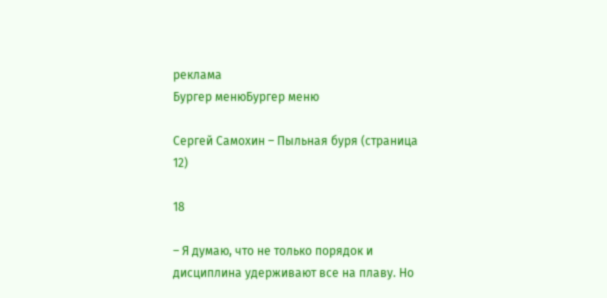реклама
Бургер менюБургер меню

Сергей Самохин – Пыльная буря (страница 12)

18

– Я думаю, что не только порядок и дисциплина удерживают все на плаву. Но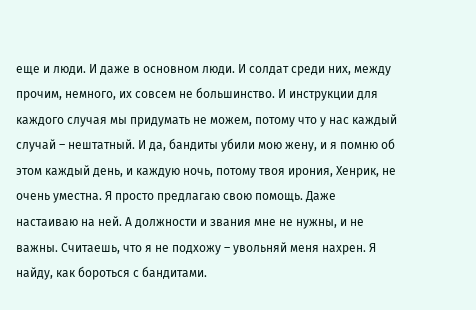еще и люди. И даже в основном люди. И солдат среди них, между прочим, немного, их совсем не большинство. И инструкции для каждого случая мы придумать не можем, потому что у нас каждый случай – нештатный. И да, бандиты убили мою жену, и я помню об этом каждый день, и каждую ночь, потому твоя ирония, Хенрик, не очень уместна. Я просто предлагаю свою помощь. Даже настаиваю на ней. А должности и звания мне не нужны, и не важны. Считаешь, что я не подхожу – увольняй меня нахрен. Я найду, как бороться с бандитами.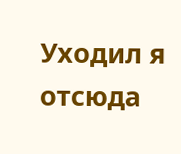Уходил я отсюда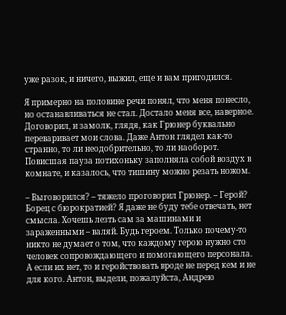уже разок, и ничего, выжил, еще и вам пригодился.

Я примерно на половине речи понял, что меня понесло, но останавливаться не стал. Достало меня все, наверное. Договорил, и замолк, глядя, как Грюнер буквально переваривает мои слова. Даже Антон глядел как-то странно, то ли неодобрительно, то ли наоборот. Повисшая пауза потихоньку заполняла собой воздух в комнате, и казалось, что тишину можно резать ножом.

– Выговорился? – тяжело проговорил Грюнер. – Герой? Борец с бюрократией? Я даже не буду тебе отвечать, нет смысла. Хочешь лезть сам за машинами и зараженными – валяй. Будь героем. Только почему-то никто не думает о том, что каждому герою нужно сто человек сопровождающего и помогающего персонала. А если их нет, то и геройствовать вроде не перед кем и не для кого. Антон, выдели, пожалуйста, Андрею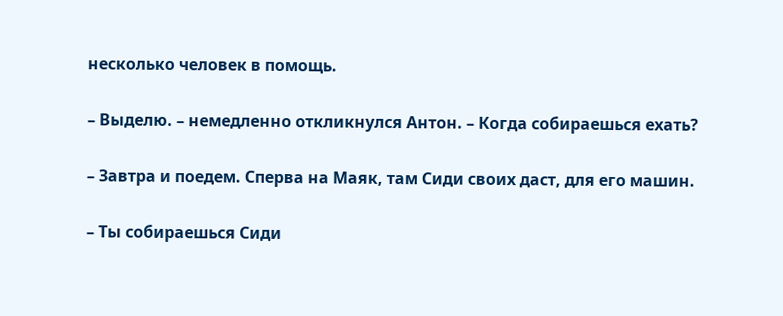несколько человек в помощь.

– Выделю. – немедленно откликнулся Антон. – Когда собираешься ехать?

– Завтра и поедем. Сперва на Маяк, там Сиди своих даст, для его машин.

– Ты собираешься Сиди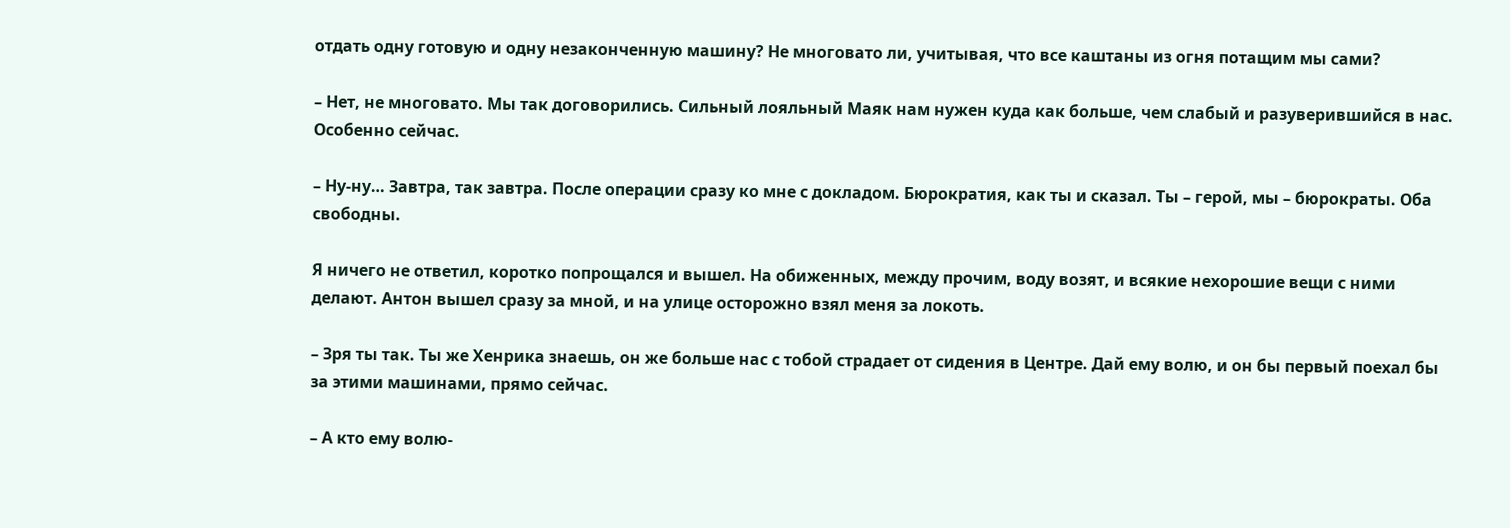отдать одну готовую и одну незаконченную машину? Не многовато ли, учитывая, что все каштаны из огня потащим мы сами?

– Нет, не многовато. Мы так договорились. Сильный лояльный Маяк нам нужен куда как больше, чем слабый и разуверившийся в нас. Особенно сейчас.

– Ну-ну… Завтра, так завтра. После операции сразу ко мне с докладом. Бюрократия, как ты и сказал. Ты – герой, мы – бюрократы. Оба свободны.

Я ничего не ответил, коротко попрощался и вышел. На обиженных, между прочим, воду возят, и всякие нехорошие вещи с ними делают. Антон вышел сразу за мной, и на улице осторожно взял меня за локоть.

– Зря ты так. Ты же Хенрика знаешь, он же больше нас с тобой страдает от сидения в Центре. Дай ему волю, и он бы первый поехал бы за этими машинами, прямо сейчас.

– А кто ему волю-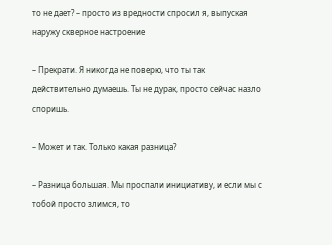то не дает? – просто из вредности спросил я, выпуская наружу скверное настроение

– Прекрати. Я никогда не поверю, что ты так действительно думаешь. Ты не дурак, просто сейчас назло споришь.

– Может и так. Только какая разница?

– Разница большая. Мы проспали инициативу, и если мы с тобой просто злимся, то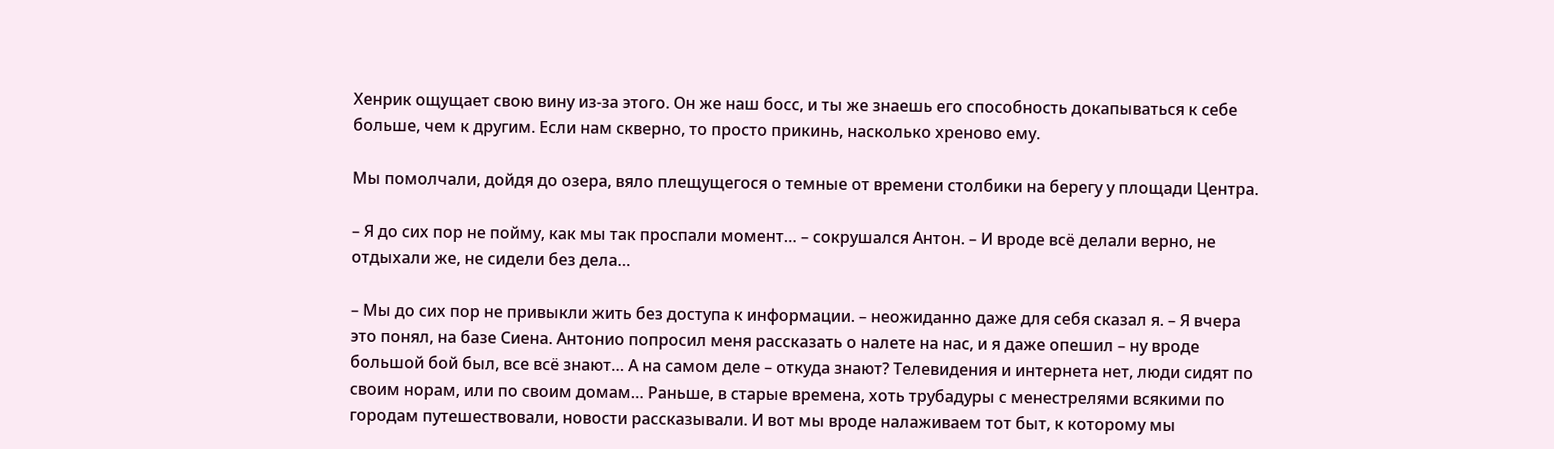Хенрик ощущает свою вину из-за этого. Он же наш босс, и ты же знаешь его способность докапываться к себе больше, чем к другим. Если нам скверно, то просто прикинь, насколько хреново ему.

Мы помолчали, дойдя до озера, вяло плещущегося о темные от времени столбики на берегу у площади Центра.

– Я до сих пор не пойму, как мы так проспали момент… – сокрушался Антон. – И вроде всё делали верно, не отдыхали же, не сидели без дела…

– Мы до сих пор не привыкли жить без доступа к информации. – неожиданно даже для себя сказал я. – Я вчера это понял, на базе Сиена. Антонио попросил меня рассказать о налете на нас, и я даже опешил – ну вроде большой бой был, все всё знают… А на самом деле – откуда знают? Телевидения и интернета нет, люди сидят по своим норам, или по своим домам… Раньше, в старые времена, хоть трубадуры с менестрелями всякими по городам путешествовали, новости рассказывали. И вот мы вроде налаживаем тот быт, к которому мы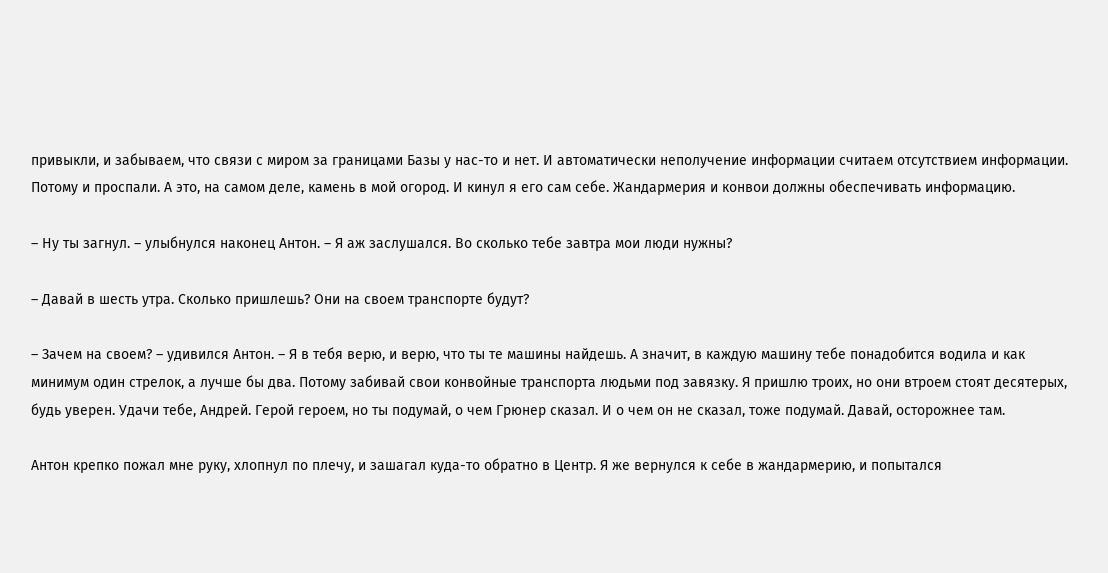привыкли, и забываем, что связи с миром за границами Базы у нас-то и нет. И автоматически неполучение информации считаем отсутствием информации. Потому и проспали. А это, на самом деле, камень в мой огород. И кинул я его сам себе. Жандармерия и конвои должны обеспечивать информацию.

– Ну ты загнул. – улыбнулся наконец Антон. – Я аж заслушался. Во сколько тебе завтра мои люди нужны?

– Давай в шесть утра. Сколько пришлешь? Они на своем транспорте будут?

– Зачем на своем? – удивился Антон. – Я в тебя верю, и верю, что ты те машины найдешь. А значит, в каждую машину тебе понадобится водила и как минимум один стрелок, а лучше бы два. Потому забивай свои конвойные транспорта людьми под завязку. Я пришлю троих, но они втроем стоят десятерых, будь уверен. Удачи тебе, Андрей. Герой героем, но ты подумай, о чем Грюнер сказал. И о чем он не сказал, тоже подумай. Давай, осторожнее там.

Антон крепко пожал мне руку, хлопнул по плечу, и зашагал куда-то обратно в Центр. Я же вернулся к себе в жандармерию, и попытался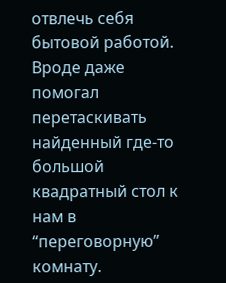отвлечь себя бытовой работой. Вроде даже помогал перетаскивать найденный где-то большой квадратный стол к нам в “переговорную” комнату.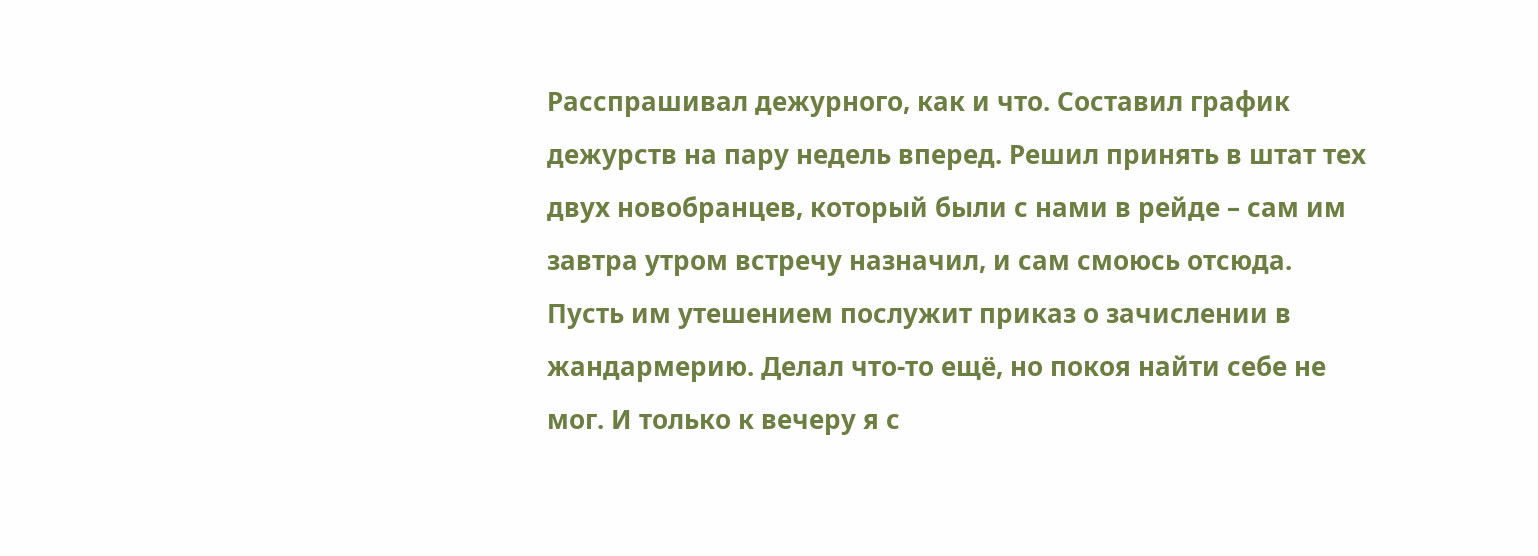Расспрашивал дежурного, как и что. Составил график дежурств на пару недель вперед. Решил принять в штат тех двух новобранцев, который были с нами в рейде – сам им завтра утром встречу назначил, и сам смоюсь отсюда. Пусть им утешением послужит приказ о зачислении в жандармерию. Делал что-то ещё, но покоя найти себе не мог. И только к вечеру я с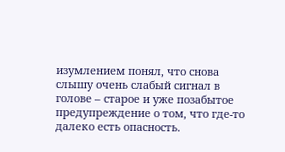изумлением понял, что снова слышу очень слабый сигнал в голове – старое и уже позабытое предупреждение о том, что где-то далеко есть опасность.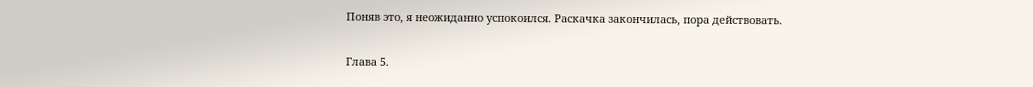Поняв это, я неожиданно успокоился. Раскачка закончилась, пора действовать.

Глава 5.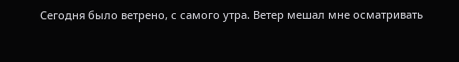Сегодня было ветрено, с самого утра. Ветер мешал мне осматривать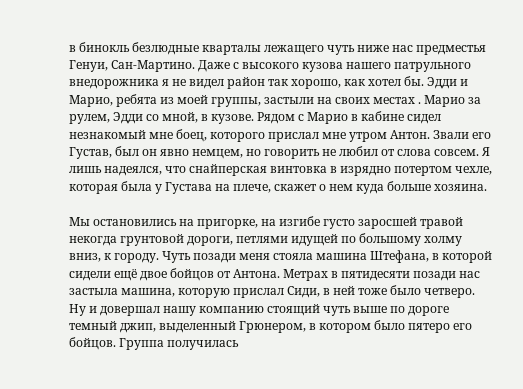в бинокль безлюдные кварталы лежащего чуть ниже нас предместья Генуи, Сан-Мартино. Даже с высокого кузова нашего патрульного внедорожника я не видел район так хорошо, как хотел бы. Эдди и Марио, ребята из моей группы, застыли на своих местах . Марио за рулем, Эдди со мной, в кузове. Рядом с Марио в кабине сидел незнакомый мне боец, которого прислал мне утром Антон. Звали его Густав, был он явно немцем, но говорить не любил от слова совсем. Я лишь надеялся, что снайперская винтовка в изрядно потертом чехле, которая была у Густава на плече, скажет о нем куда больше хозяина.

Мы остановились на пригорке, на изгибе густо заросшей травой некогда грунтовой дороги, петлями идущей по большому холму вниз, к городу. Чуть позади меня стояла машина Штефана, в которой сидели ещё двое бойцов от Антона. Метрах в пятидесяти позади нас застыла машина, которую прислал Сиди, в ней тоже было четверо. Ну и довершал нашу компанию стоящий чуть выше по дороге темный джип, выделенный Грюнером, в котором было пятеро его бойцов. Группа получилась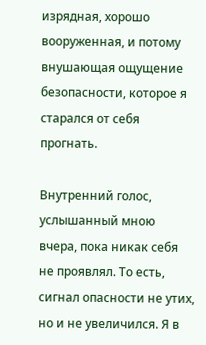изрядная, хорошо вооруженная, и потому внушающая ощущение безопасности, которое я старался от себя прогнать.

Внутренний голос, услышанный мною вчера, пока никак себя не проявлял. То есть, сигнал опасности не утих, но и не увеличился. Я в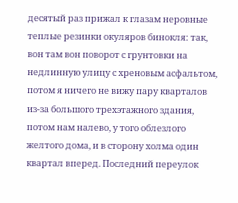десятый раз прижал к глазам неровные теплые резинки окуляров бинокля: так, вон там вон поворот с грунтовки на недлинную улицу с хреновым асфальтом, потом я ничего не вижу пару кварталов из-за большого трехэтажного здания, потом нам налево, у того облезлого желтого дома, и в сторону холма один квартал вперед. Последний переулок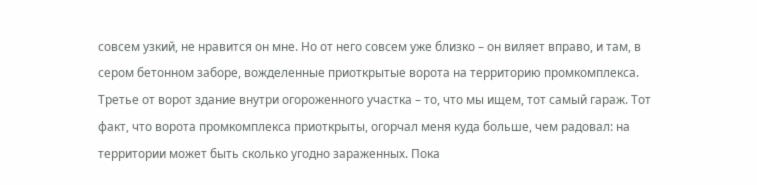совсем узкий, не нравится он мне. Но от него совсем уже близко – он виляет вправо, и там, в сером бетонном заборе, вожделенные приоткрытые ворота на территорию промкомплекса. Третье от ворот здание внутри огороженного участка – то, что мы ищем, тот самый гараж. Тот факт, что ворота промкомплекса приоткрыты, огорчал меня куда больше, чем радовал: на территории может быть сколько угодно зараженных. Пока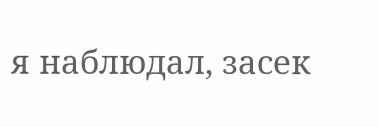я наблюдал, засек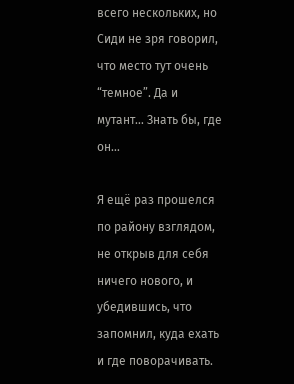всего нескольких, но Сиди не зря говорил, что место тут очень “темное”. Да и мутант… Знать бы, где он…

Я ещё раз прошелся по району взглядом, не открыв для себя ничего нового, и убедившись, что запомнил, куда ехать и где поворачивать.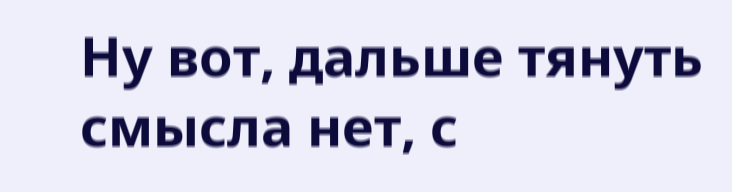Ну вот, дальше тянуть смысла нет, с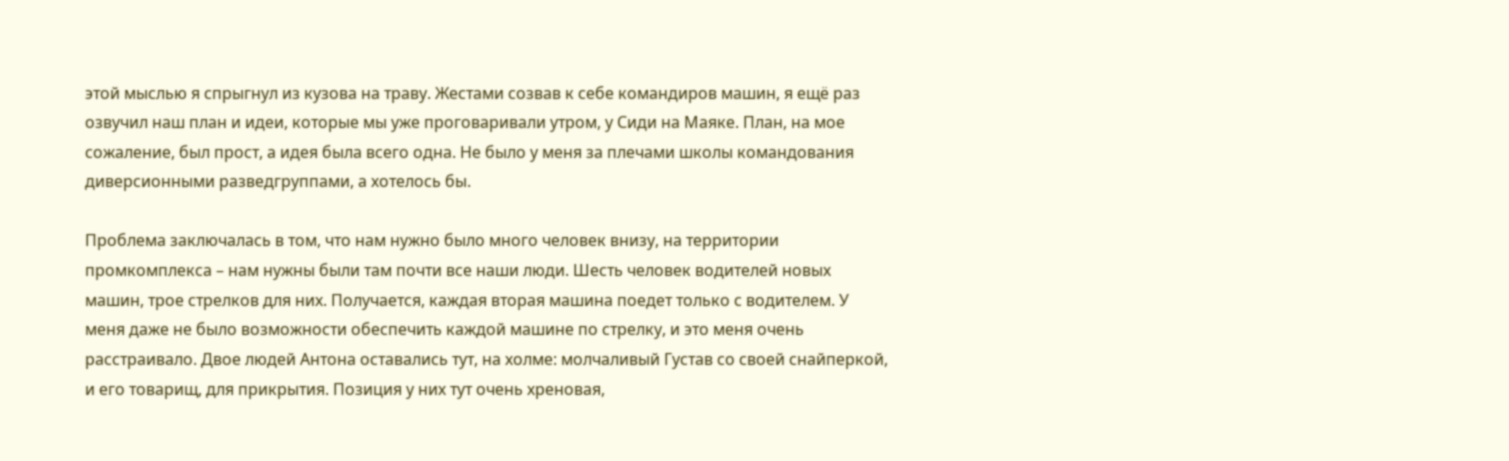этой мыслью я спрыгнул из кузова на траву. Жестами созвав к себе командиров машин, я ещё раз озвучил наш план и идеи, которые мы уже проговаривали утром, у Сиди на Маяке. План, на мое сожаление, был прост, а идея была всего одна. Не было у меня за плечами школы командования диверсионными разведгруппами, а хотелось бы.

Проблема заключалась в том, что нам нужно было много человек внизу, на территории промкомплекса – нам нужны были там почти все наши люди. Шесть человек водителей новых машин, трое стрелков для них. Получается, каждая вторая машина поедет только с водителем. У меня даже не было возможности обеспечить каждой машине по стрелку, и это меня очень расстраивало. Двое людей Антона оставались тут, на холме: молчаливый Густав со своей снайперкой, и его товарищ, для прикрытия. Позиция у них тут очень хреновая,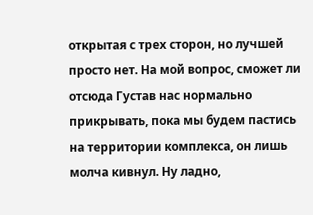открытая с трех сторон, но лучшей просто нет. На мой вопрос, сможет ли отсюда Густав нас нормально прикрывать, пока мы будем пастись на территории комплекса, он лишь молча кивнул. Ну ладно,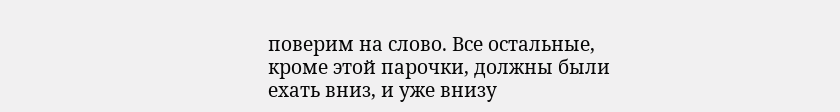поверим на слово. Все остальные, кроме этой парочки, должны были ехать вниз, и уже внизу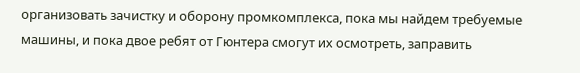организовать зачистку и оборону промкомплекса, пока мы найдем требуемые машины, и пока двое ребят от Гюнтера смогут их осмотреть, заправить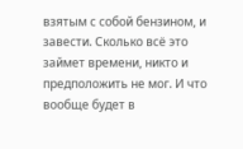взятым с собой бензином, и завести. Сколько всё это займет времени, никто и предположить не мог. И что вообще будет в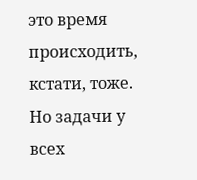это время происходить, кстати, тоже. Но задачи у всех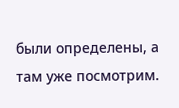были определены, а там уже посмотрим.